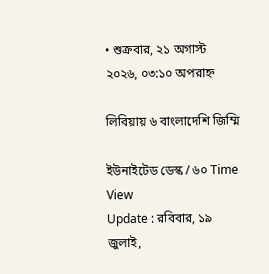• শুক্রবার, ২১ অগাস্ট ২০২৬, ০৩:১০ অপরাহ্ন

লিবিয়ায় ৬ বাংলাদেশি জিম্মি

ইউনাইটেড ডেস্ক / ৬০ Time View
Update : রবিবার, ১৯ জুলাই,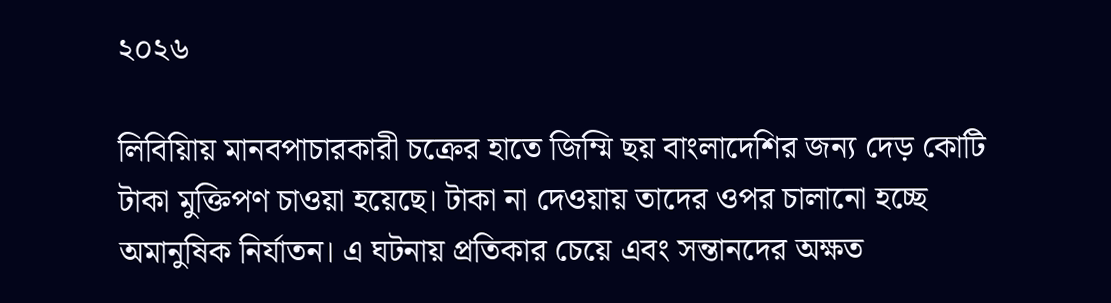২০২৬

লিবিয়িায় মানবপাচারকারী চক্রের হাতে জিম্মি ছয় বাংলাদেশির জন্য দেড় কোটি টাকা মুক্তিপণ চাওয়া হয়েছে। টাকা না দেওয়ায় তাদের ওপর চালানো হচ্ছে অমানুষিক নির্যাতন। এ ঘটনায় প্রতিকার চেয়ে এবং সন্তানদের অক্ষত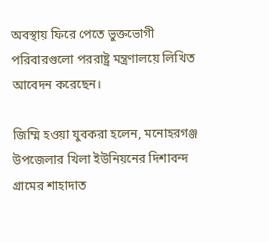অবস্থায় ফিরে পেতে ভুক্তভোগী পরিবারগুলো পররাষ্ট্র মন্ত্রণালয়ে লিখিত আবেদন করেছেন।

জিম্মি হওয়া যুবকরা হলেন, মনোহরগঞ্জ উপজেলার খিলা ইউনিয়নের দিশাবন্দ গ্রামের শাহাদাত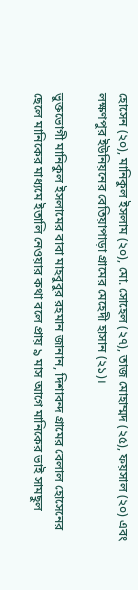হোসেন (২০), মানিকুল ইসলাম (২০), মো. সোহেল (২৭), তাজ মোহাম্মদ (২৫), ফয়সাল (২০) এবং লক্ষণপুর ইউনিয়নের বেতিয়াপাড়া গ্রামের মেহেদী হাসান (২১)।

ভুক্তভোগী মানিকুল ইসলামের বাবা মাহবুবুর রহমান জানান, দিশাবন্দ গ্রামের বেলাল হোসেনের ছেলে মানিকের মাধ্যমে ইতালি নেওয়ার কথা বলে প্রায় ৯ মাস আগে মানিকের ভাই সামছুল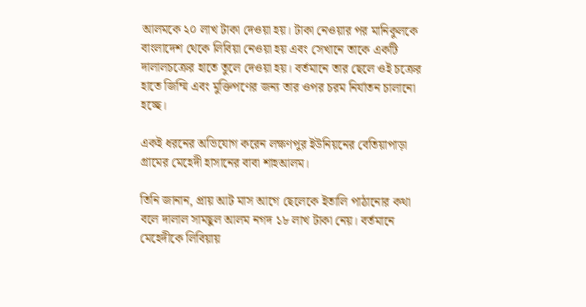আলমকে ২০ লাখ টাকা দেওয়া হয়। টাকা নেওয়ার পর মানিকুলকে বাংলাদেশ থেকে লিবিয়া নেওয়া হয় এবং সেখানে তাকে একটি দালালচক্রের হাতে তুলে দেওয়া হয়। বর্তমানে তার ছেলে ওই চক্রের হাতে জিম্মি এবং মুক্তিপণের জন্য তার ওপর চরম নির্যাতন চালানো হচ্ছে।

একই ধরনের অভিযোগ করেন লক্ষণপুর ইউনিয়নের বেতিয়াপাড়া গ্রামের মেহেদী হাসানের বাবা শাহআলম।

তিনি জানান, প্রায় আট মাস আগে ছেলেকে ইতালি পাঠানোর কথা বলে দালাল সামছুল আলম নগদ ১৮ লাখ টাকা নেয়। বর্তমানে মেহেদীকে লিবিয়ায়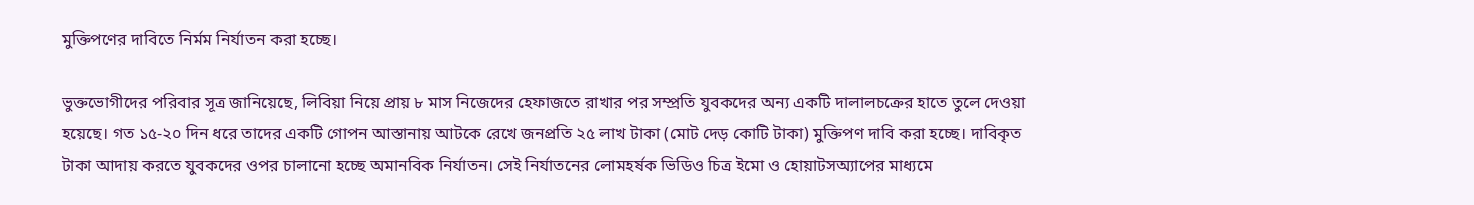মুক্তিপণের দাবিতে নির্মম নির্যাতন করা হচ্ছে।

ভুক্তভোগীদের পরিবার সূত্র জানিয়েছে, লিবিয়া নিয়ে প্রায় ৮ মাস নিজেদের হেফাজতে রাখার পর সম্প্রতি যুবকদের অন্য একটি দালালচক্রের হাতে তুলে দেওয়া হয়েছে। গত ১৫-২০ দিন ধরে তাদের একটি গোপন আস্তানায় আটকে রেখে জনপ্রতি ২৫ লাখ টাকা (মোট দেড় কোটি টাকা) মুক্তিপণ দাবি করা হচ্ছে। দাবিকৃত টাকা আদায় করতে যুবকদের ওপর চালানো হচ্ছে অমানবিক নির্যাতন। সেই নির্যাতনের লোমহর্ষক ভিডিও চিত্র ইমো ও হোয়াটসঅ্যাপের মাধ্যমে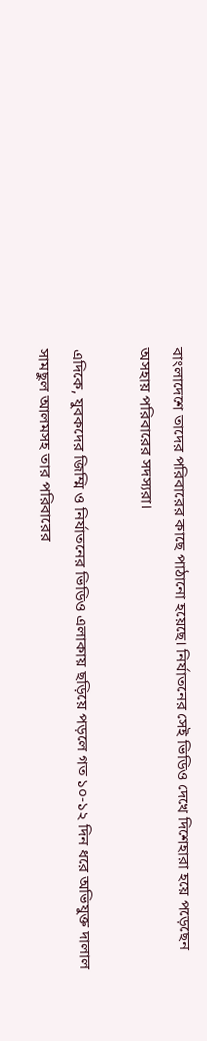বাংলাদেশে তাদের পরিবারের কাছে পাঠানো হয়েছে। নির্যাতনের সেই ভিডিও দেখে দিশেহারা হয়ে পড়েছেন অসহায় পরিবারের সদস্যরা।

এদিকে, যুবকদের জিম্মি ও নির্যাতনের ভিডিও এলাকায় ছড়িয়ে পড়লে গত ১০-১২ দিন ধরে অভিযুক্ত দালাল সামছুল আলমসহ তার পরিবারের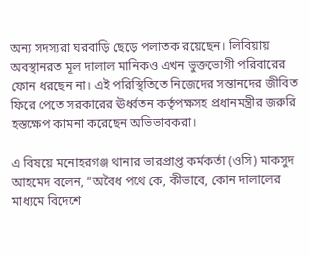অন্য সদস্যরা ঘরবাড়ি ছেড়ে পলাতক রয়েছেন। লিবিয়ায় অবস্থানরত মূল দালাল মানিকও এখন ভুক্তভোগী পরিবারের ফোন ধরছেন না। এই পরিস্থিতিতে নিজেদের সন্তানদের জীবিত ফিরে পেতে সরকারের ঊর্ধ্বতন কর্তৃপক্ষসহ প্রধানমন্ত্রীর জরুরি হস্তক্ষেপ কামনা করেছেন অভিভাবকরা।

এ বিষয়ে মনোহরগঞ্জ থানার ভারপ্রাপ্ত কর্মকর্তা (ওসি) মাকসুদ আহমেদ বলেন, “অবৈধ পথে কে, কীভাবে, কোন দালালের মাধ্যমে বিদেশে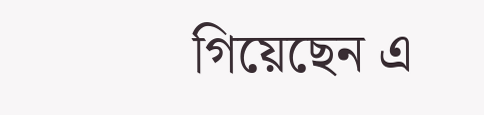গিয়েছেন এ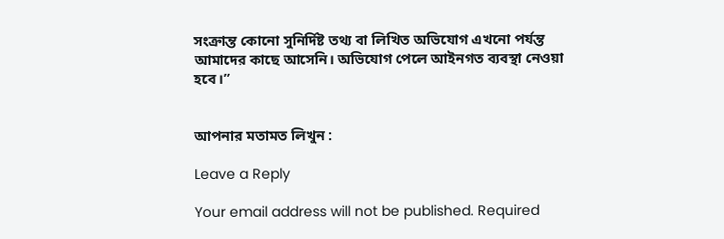সংক্রান্ত কোনো সুনির্দিষ্ট তথ্য বা লিখিত অভিযোগ এখনো পর্যন্ত আমাদের কাছে আসেনি। অভিযোগ পেলে আইনগত ব্যবস্থা নেওয়া হবে।”


আপনার মতামত লিখুন :

Leave a Reply

Your email address will not be published. Required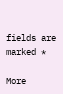fields are marked *

More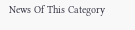News Of This Category